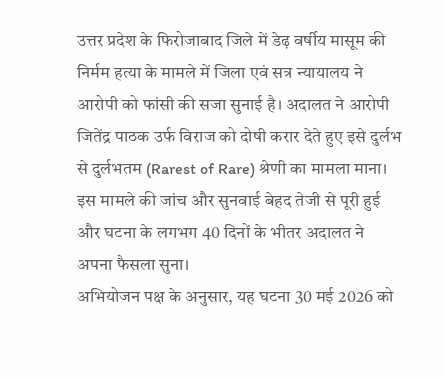उत्तर प्रदेश के फिरोजाबाद जिले में डेढ़ वर्षीय मासूम की निर्मम हत्या के मामले में जिला एवं सत्र न्यायालय ने आरोपी को फांसी की सजा सुनाई है। अदालत ने आरोपी जितेंद्र पाठक उर्फ विराज को दोषी करार देते हुए इसे दुर्लभ से दुर्लभतम (Rarest of Rare) श्रेणी का मामला माना। इस मामले की जांच और सुनवाई बेहद तेजी से पूरी हुई और घटना के लगभग 40 दिनों के भीतर अदालत ने अपना फैसला सुना।
अभियोजन पक्ष के अनुसार, यह घटना 30 मई 2026 को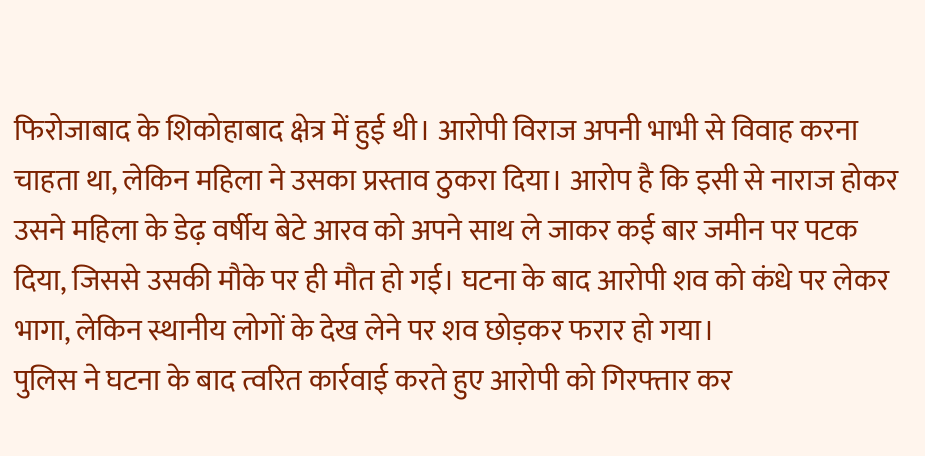फिरोजाबाद के शिकोहाबाद क्षेत्र में हुई थी। आरोपी विराज अपनी भाभी से विवाह करना चाहता था, लेकिन महिला ने उसका प्रस्ताव ठुकरा दिया। आरोप है कि इसी से नाराज होकर उसने महिला के डेढ़ वर्षीय बेटे आरव को अपने साथ ले जाकर कई बार जमीन पर पटक दिया, जिससे उसकी मौके पर ही मौत हो गई। घटना के बाद आरोपी शव को कंधे पर लेकर भागा, लेकिन स्थानीय लोगों के देख लेने पर शव छोड़कर फरार हो गया।
पुलिस ने घटना के बाद त्वरित कार्रवाई करते हुए आरोपी को गिरफ्तार कर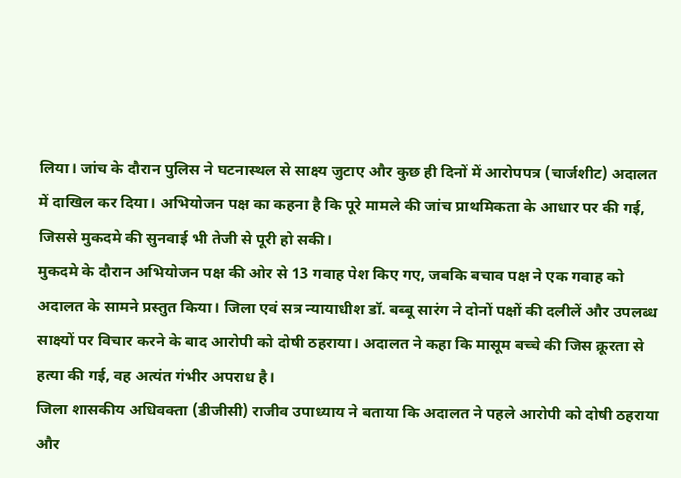लिया। जांच के दौरान पुलिस ने घटनास्थल से साक्ष्य जुटाए और कुछ ही दिनों में आरोपपत्र (चार्जशीट) अदालत में दाखिल कर दिया। अभियोजन पक्ष का कहना है कि पूरे मामले की जांच प्राथमिकता के आधार पर की गई, जिससे मुकदमे की सुनवाई भी तेजी से पूरी हो सकी।
मुकदमे के दौरान अभियोजन पक्ष की ओर से 13 गवाह पेश किए गए, जबकि बचाव पक्ष ने एक गवाह को अदालत के सामने प्रस्तुत किया। जिला एवं सत्र न्यायाधीश डॉ. बब्बू सारंग ने दोनों पक्षों की दलीलें और उपलब्ध साक्ष्यों पर विचार करने के बाद आरोपी को दोषी ठहराया। अदालत ने कहा कि मासूम बच्चे की जिस क्रूरता से हत्या की गई, वह अत्यंत गंभीर अपराध है।
जिला शासकीय अधिवक्ता (डीजीसी) राजीव उपाध्याय ने बताया कि अदालत ने पहले आरोपी को दोषी ठहराया और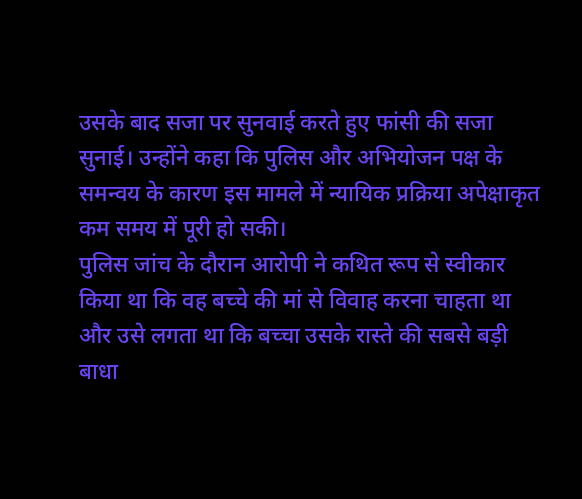उसके बाद सजा पर सुनवाई करते हुए फांसी की सजा सुनाई। उन्होंने कहा कि पुलिस और अभियोजन पक्ष के समन्वय के कारण इस मामले में न्यायिक प्रक्रिया अपेक्षाकृत कम समय में पूरी हो सकी।
पुलिस जांच के दौरान आरोपी ने कथित रूप से स्वीकार किया था कि वह बच्चे की मां से विवाह करना चाहता था और उसे लगता था कि बच्चा उसके रास्ते की सबसे बड़ी बाधा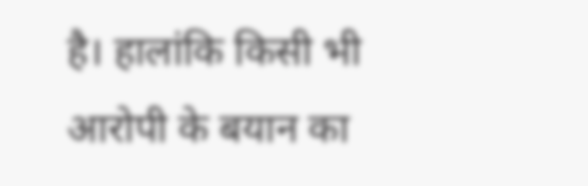है। हालांकि किसी भी आरोपी के बयान का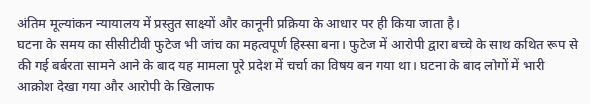अंतिम मूल्यांकन न्यायालय में प्रस्तुत साक्ष्यों और कानूनी प्रक्रिया के आधार पर ही किया जाता है।
घटना के समय का सीसीटीवी फुटेज भी जांच का महत्वपूर्ण हिस्सा बना। फुटेज में आरोपी द्वारा बच्चे के साथ कथित रूप से की गई बर्बरता सामने आने के बाद यह मामला पूरे प्रदेश में चर्चा का विषय बन गया था। घटना के बाद लोगों में भारी आक्रोश देखा गया और आरोपी के खिलाफ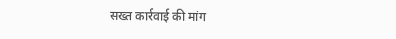सख्त कार्रवाई की मांग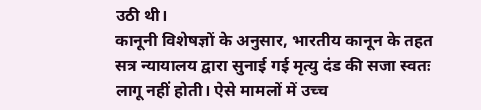उठी थी।
कानूनी विशेषज्ञों के अनुसार, भारतीय कानून के तहत सत्र न्यायालय द्वारा सुनाई गई मृत्यु दंड की सजा स्वतः लागू नहीं होती। ऐसे मामलों में उच्च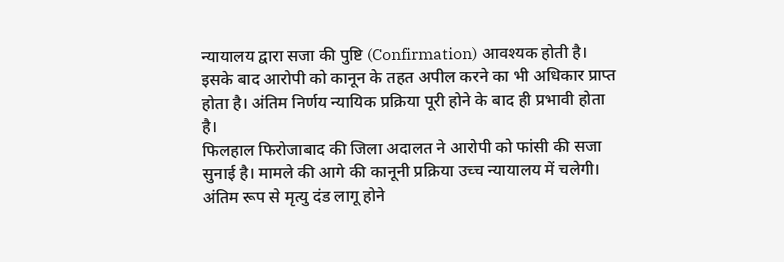न्यायालय द्वारा सजा की पुष्टि (Confirmation) आवश्यक होती है। इसके बाद आरोपी को कानून के तहत अपील करने का भी अधिकार प्राप्त होता है। अंतिम निर्णय न्यायिक प्रक्रिया पूरी होने के बाद ही प्रभावी होता है।
फिलहाल फिरोजाबाद की जिला अदालत ने आरोपी को फांसी की सजा सुनाई है। मामले की आगे की कानूनी प्रक्रिया उच्च न्यायालय में चलेगी। अंतिम रूप से मृत्यु दंड लागू होने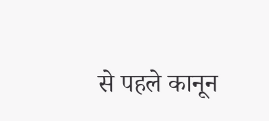से पहले कानून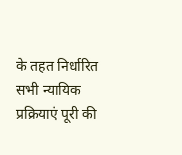के तहत निर्धारित सभी न्यायिक प्रक्रियाएं पूरी की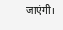जाएंगी।